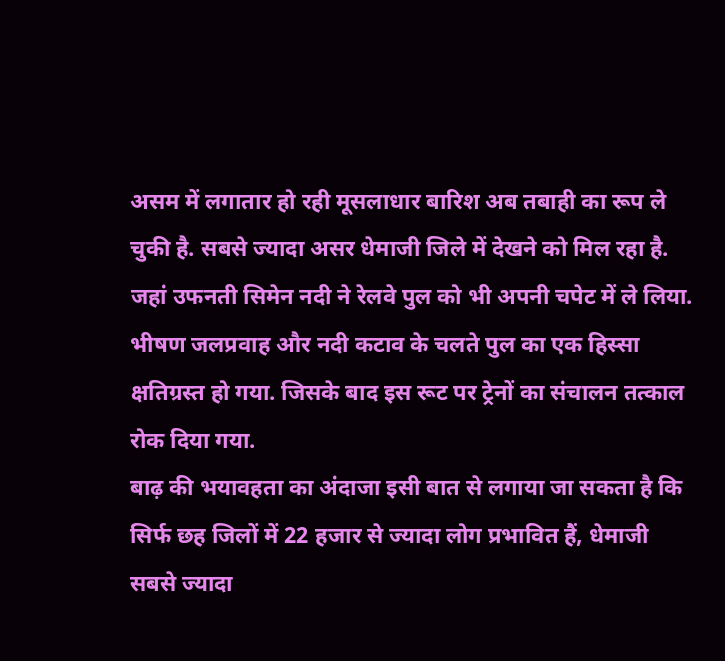असम में लगातार हो रही मूसलाधार बारिश अब तबाही का रूप ले चुकी है. सबसे ज्यादा असर धेमाजी जिले में देखने को मिल रहा है. जहां उफनती सिमेन नदी ने रेलवे पुल को भी अपनी चपेट में ले लिया. भीषण जलप्रवाह और नदी कटाव के चलते पुल का एक हिस्सा क्षतिग्रस्त हो गया. जिसके बाद इस रूट पर ट्रेनों का संचालन तत्काल रोक दिया गया.
बाढ़ की भयावहता का अंदाजा इसी बात से लगाया जा सकता है कि सिर्फ छह जिलों में 22 हजार से ज्यादा लोग प्रभावित हैं, धेमाजी सबसे ज्यादा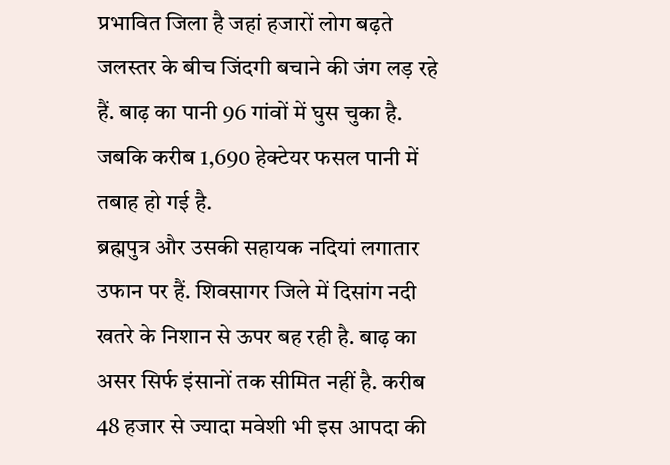प्रभावित जिला है जहां हजारों लोग बढ़ते जलस्तर के बीच जिंदगी बचाने की जंग लड़ रहे हैं. बाढ़ का पानी 96 गांवों में घुस चुका है. जबकि करीब 1,690 हेक्टेयर फसल पानी में तबाह हो गई है.
ब्रह्मपुत्र और उसकी सहायक नदियां लगातार उफान पर हैं. शिवसागर जिले में दिसांग नदी खतरे के निशान से ऊपर बह रही है. बाढ़ का असर सिर्फ इंसानों तक सीमित नहीं है. करीब 48 हजार से ज्यादा मवेशी भी इस आपदा की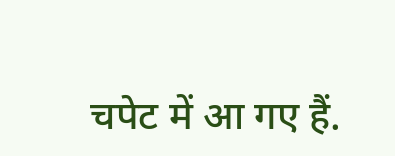चपेट में आ गए हैं.